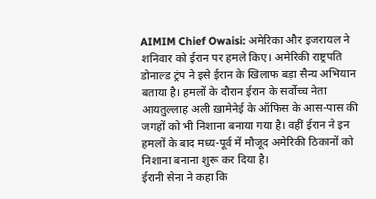AIMIM Chief Owaisi: अमेरिका और इजरायल ने शनिवार को ईरान पर हमले किए। अमेरिकी राष्ट्रपति डोनाल्ड ट्रंप ने इसे ईरान के खिलाफ बड़ा सैन्य अभियान बताया है। हमलों के दौरान ईरान के सर्वोच्च नेता आयतुल्लाह अली ख़ामेनेई के ऑफिस के आस-पास की जगहों को भी निशाना बनाया गया है। वहीं ईरान ने इन हमलों के बाद मध्य-पूर्व में मौजूद अमेरिकी ठिकानों को निशाना बनाना शुरू कर दिया है।
ईरानी सेना ने कहा कि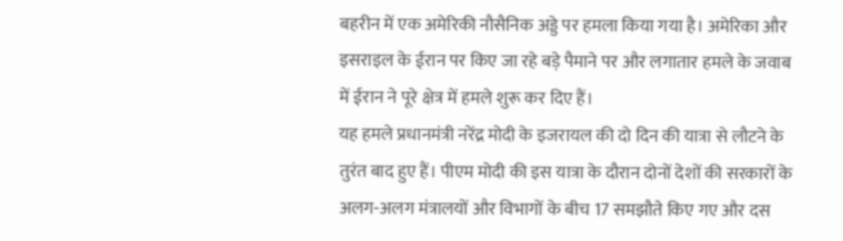बहरीन में एक अमेरिकी नौसैनिक अड्डे पर हमला किया गया है। अमेरिका और इसराइल के ईरान पर किए जा रहे बड़े पैमाने पर और लगातार हमले के जवाब में ईरान ने पूरे क्षेत्र में हमले शुरू कर दिए हैं।
यह हमले प्रधानमंत्री नरेंद्र मोदी के इजरायल की दो दिन की यात्रा से लौटने के तुरंत बाद हुए हैं। पीएम मोदी की इस यात्रा के दौरान दोनों देशों की सरकारों के अलग‑अलग मंत्रालयों और विभागों के बीच 17 समझौते किए गए और दस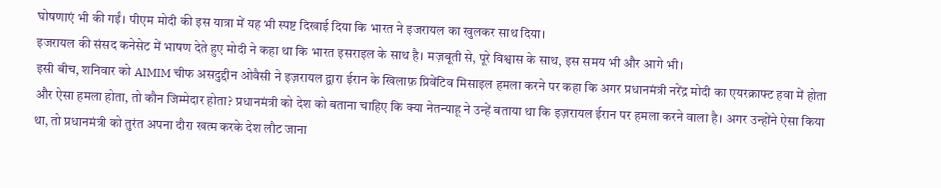घोषणाएं भी की गईं। पीएम मोदी की इस यात्रा में यह भी स्पष्ट दिखाई दिया कि भारत ने इजरायल का खुलकर साथ दिया।
इजरायल की संसद कनेसेट में भाषण देते हुए मोदी ने कहा था कि भारत इसराइल के साथ है। मज़बूती से, पूरे विश्वास के साथ, इस समय भी और आगे भी।
इसी बीच, शनिवार को AIMIM चीफ असदुद्दीन ओवैसी ने इज़रायल द्वारा ईरान के खिलाफ़ प्रिवेंटिव मिसाइल हमला करने पर कहा कि अगर प्रधानमंत्री नरेंद्र मोदी का एयरक्राफ्ट हवा में होता और ऐसा हमला होता, तो कौन जिम्मेदार होता? प्रधानमंत्री को देश को बताना चाहिए कि क्या नेतन्याहू ने उन्हें बताया था कि इज़रायल ईरान पर हमला करने वाला है। अगर उन्होंने ऐसा किया था, तो प्रधानमंत्री को तुरंत अपना दौरा खत्म करके देश लौट जाना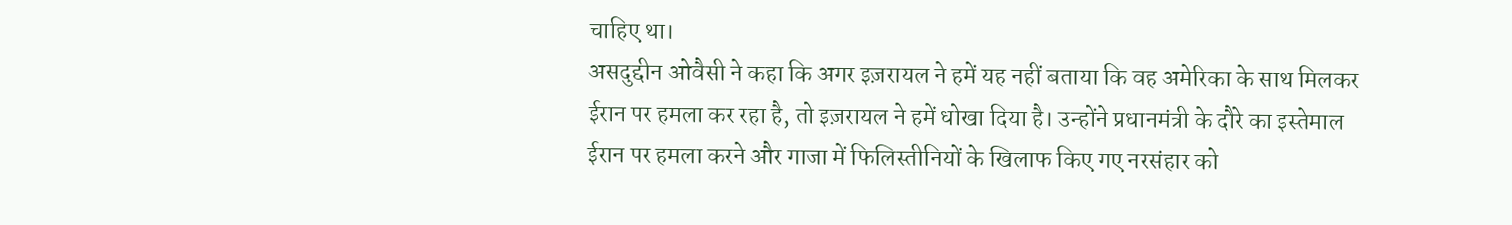चाहिए था।
असदुद्दीन ओवैसी ने कहा कि अगर इज़रायल ने हमें यह नहीं बताया कि वह अमेरिका के साथ मिलकर ईरान पर हमला कर रहा है, तो इज़रायल ने हमें धोखा दिया है। उन्होंने प्रधानमंत्री के दौरे का इस्तेमाल ईरान पर हमला करने और गाजा में फिलिस्तीनियों के खिलाफ किए गए नरसंहार को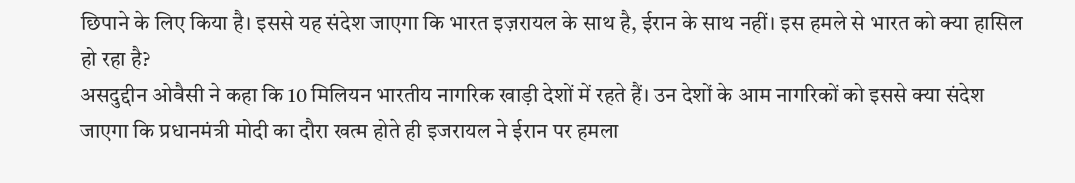छिपाने के लिए किया है। इससे यह संदेश जाएगा कि भारत इज़रायल के साथ है, ईरान के साथ नहीं। इस हमले से भारत को क्या हासिल हो रहा है?
असदुद्दीन ओवैसी ने कहा कि 10 मिलियन भारतीय नागरिक खाड़ी देशों में रहते हैं। उन देशों के आम नागरिकों को इससे क्या संदेश जाएगा कि प्रधानमंत्री मोदी का दौरा खत्म होते ही इजरायल ने ईरान पर हमला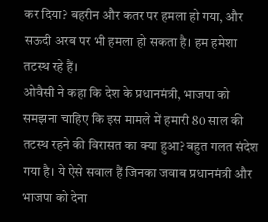कर दिया? बहरीन और कतर पर हमला हो गया, और सऊदी अरब पर भी हमला हो सकता है। हम हमेशा तटस्थ रहे हैं।
ओवैसी ने कहा कि देश के प्रधानमंत्री, भाजपा को समझना चाहिए कि इस मामले में हमारी 80 साल की तटस्थ रहने की विरासत का क्या हुआ? बहुत गलत संदेश गया है। ये ऐसे सवाल हैं जिनका जवाब प्रधानमंत्री और भाजपा को देना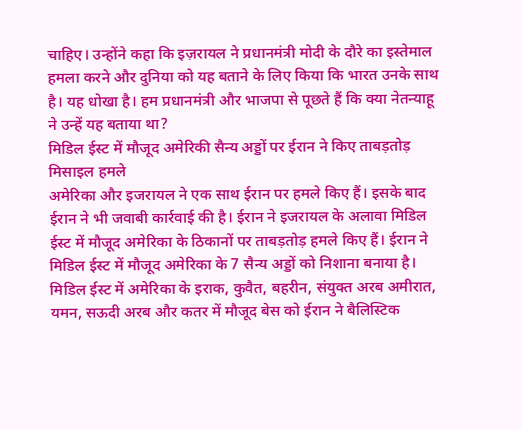चाहिए। उन्होंने कहा कि इज़रायल ने प्रधानमंत्री मोदी के दौरे का इस्तेमाल हमला करने और दुनिया को यह बताने के लिए किया कि भारत उनके साथ है। यह धोखा है। हम प्रधानमंत्री और भाजपा से पूछते हैं कि क्या नेतन्याहू ने उन्हें यह बताया था?
मिडिल ईस्ट में मौजूद अमेरिकी सैन्य अड्डों पर ईरान ने किए ताबड़तोड़ मिसाइल हमले
अमेरिका और इजरायल ने एक साथ ईरान पर हमले किए हैं। इसके बाद ईरान ने भी जवाबी कार्रवाई की है। ईरान ने इजरायल के अलावा मिडिल ईस्ट में मौजूद अमेरिका के ठिकानों पर ताबड़तोड़ हमले किए हैं। ईरान ने मिडिल ईस्ट में मौजूद अमेरिका के 7 सैन्य अड्डों को निशाना बनाया है। मिडिल ईस्ट में अमेरिका के इराक, कुवैत, बहरीन, संयुक्त अरब अमीरात, यमन, सऊदी अरब और कतर में मौजूद बेस को ईरान ने बैलिस्टिक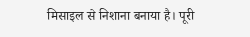मिसाइल से निशाना बनाया है। पूरी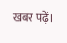खबर पढ़ें।